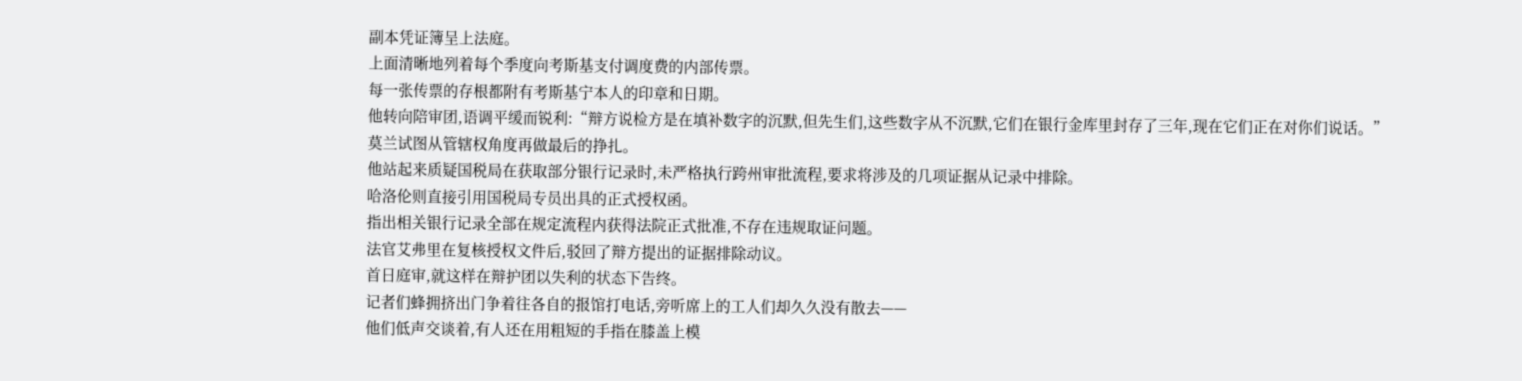副本凭证簿呈上法庭。
上面清晰地列着每个季度向考斯基支付调度费的内部传票。
每一张传票的存根都附有考斯基宁本人的印章和日期。
他转向陪审团,语调平缓而锐利:“辩方说检方是在填补数字的沉默,但先生们,这些数字从不沉默,它们在银行金库里封存了三年,现在它们正在对你们说话。”
莫兰试图从管辖权角度再做最后的挣扎。
他站起来质疑国税局在获取部分银行记录时,未严格执行跨州审批流程,要求将涉及的几项证据从记录中排除。
哈洛伦则直接引用国税局专员出具的正式授权函。
指出相关银行记录全部在规定流程内获得法院正式批准,不存在违规取证问题。
法官艾弗里在复核授权文件后,驳回了辩方提出的证据排除动议。
首日庭审,就这样在辩护团以失利的状态下告终。
记者们蜂拥挤出门争着往各自的报馆打电话,旁听席上的工人们却久久没有散去——
他们低声交谈着,有人还在用粗短的手指在膝盖上模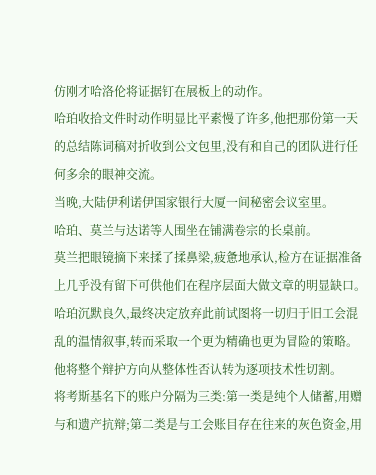仿刚才哈洛伦将证据钉在展板上的动作。
哈珀收拾文件时动作明显比平素慢了许多,他把那份第一天的总结陈词稿对折收到公文包里,没有和自己的团队进行任何多余的眼神交流。
当晚,大陆伊利诺伊国家银行大厦一间秘密会议室里。
哈珀、莫兰与达诺等人围坐在铺满卷宗的长桌前。
莫兰把眼镜摘下来揉了揉鼻梁,疲惫地承认,检方在证据准备上几乎没有留下可供他们在程序层面大做文章的明显缺口。
哈珀沉默良久,最终决定放弃此前试图将一切归于旧工会混乱的温情叙事,转而采取一个更为精确也更为冒险的策略。
他将整个辩护方向从整体性否认转为逐项技术性切割。
将考斯基名下的账户分隔为三类:第一类是纯个人储蓄,用赠与和遗产抗辩;第二类是与工会账目存在往来的灰色资金,用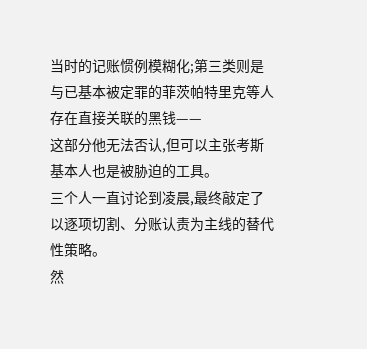当时的记账惯例模糊化;第三类则是与已基本被定罪的菲茨帕特里克等人存在直接关联的黑钱——
这部分他无法否认,但可以主张考斯基本人也是被胁迫的工具。
三个人一直讨论到凌晨,最终敲定了以逐项切割、分账认责为主线的替代性策略。
然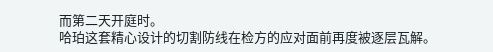而第二天开庭时。
哈珀这套精心设计的切割防线在检方的应对面前再度被逐层瓦解。